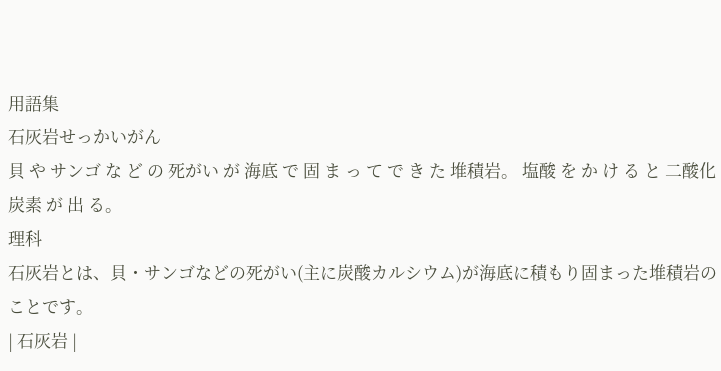用語集
石灰岩せっかいがん
貝 や サンゴ な ど の 死がい が 海底 で 固 ま っ て で き た 堆積岩。 塩酸 を か け る と 二酸化炭素 が 出 る。
理科
石灰岩とは、貝・サンゴなどの死がい(主に炭酸カルシウム)が海底に積もり固まった堆積岩のことです。
| 石灰岩 |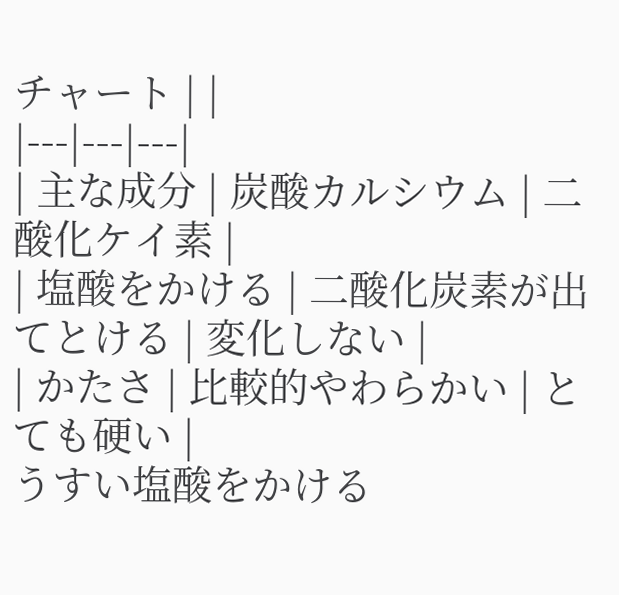チャート | |
|---|---|---|
| 主な成分 | 炭酸カルシウム | 二酸化ケイ素 |
| 塩酸をかける | 二酸化炭素が出てとける | 変化しない |
| かたさ | 比較的やわらかい | とても硬い |
うすい塩酸をかける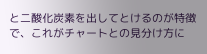と二酸化炭素を出してとけるのが特徴で、これがチャートとの見分け方に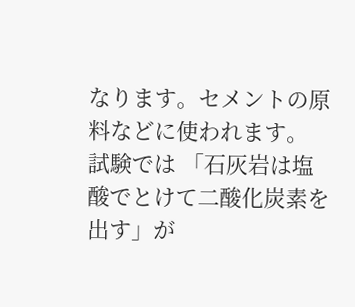なります。セメントの原料などに使われます。
試験では 「石灰岩は塩酸でとけて二酸化炭素を出す」が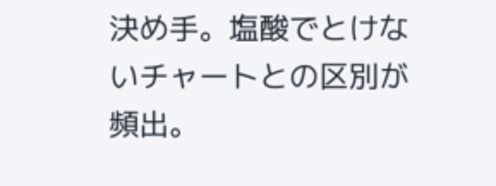決め手。塩酸でとけないチャートとの区別が頻出。